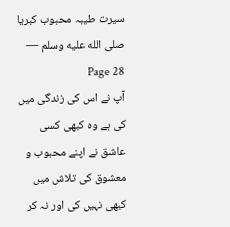سیرت طیبہ محبوب کبریا صلى الله عليه وسلم — Page 28
آپ نے اس کی زندگی میں کی ہے وہ کبھی کسی عاشق نے اپنے محبوب و معشوق کی تلاش میں کبھی نہیں کی اور نہ کر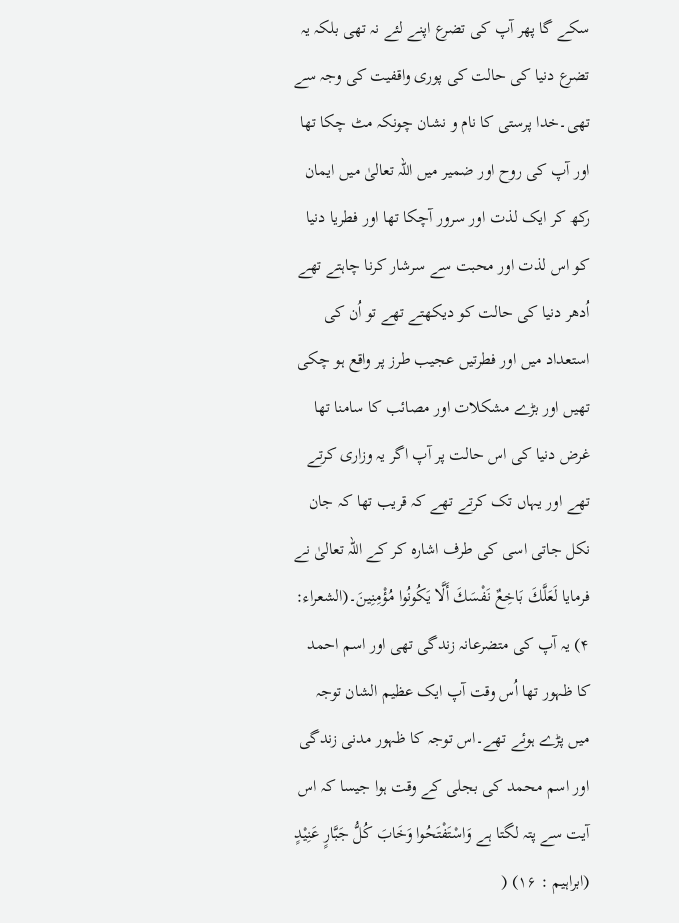سکے گا پھر آپ کی تضرع اپنے لئے نہ تھی بلکہ یہ تضرع دنیا کی حالت کی پوری واقفیت کی وجہ سے تھی۔خدا پرستی کا نام و نشان چونکہ مٹ چکا تھا اور آپ کی روح اور ضمیر میں اللہ تعالیٰ میں ایمان رکھ کر ایک لذت اور سرور آچکا تھا اور فطریا دنیا کو اس لذت اور محبت سے سرشار کرنا چاہتے تھے اُدھر دنیا کی حالت کو دیکھتے تھے تو اُن کی استعداد میں اور فطرتیں عجیب طرز پر واقع ہو چکی تھیں اور بڑے مشکلات اور مصائب کا سامنا تھا غرض دنیا کی اس حالت پر آپ اگر یہ وزاری کرتے تھے اور یہاں تک کرتے تھے کہ قریب تھا کہ جان نکل جاتی اسی کی طرف اشارہ کر کے اللہ تعالیٰ نے فرمایا لَعَلَّكَ بَاخِعٌ نَفْسَكَ أَلَّا يَكُونُوا مُؤْمِنِينَ۔(الشعراء: ۴) یہ آپ کی متضرعانہ زندگی تھی اور اسم احمد کا ظہور تھا اُس وقت آپ ایک عظیم الشان توجہ میں پڑے ہوئے تھے۔اس توجہ کا ظہور مدنی زندگی اور اسم محمد کی بجلی کے وقت ہوا جیسا کہ اس آیت سے پتہ لگتا ہے وَاسْتَفْتَحُوا وَخَابَ كُلُّ جَبَّارٍ عَنِيْدٍ (ابراہیم : ۱۶) (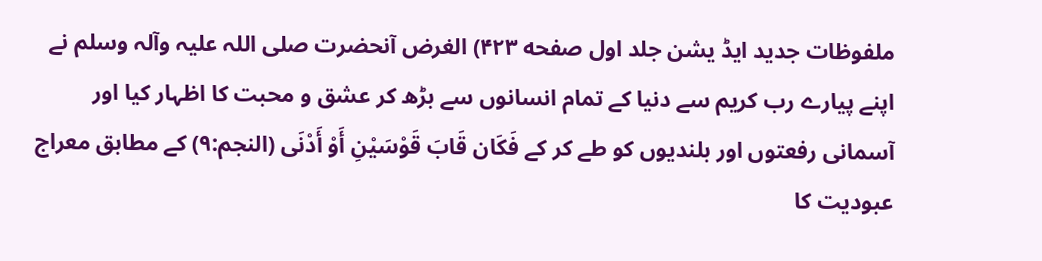ملفوظات جدید ایڈ یشن جلد اول صفحه ۴۲۳) الغرض آنحضرت صلی اللہ علیہ وآلہ وسلم نے اپنے پیارے رب کریم سے دنیا کے تمام انسانوں سے بڑھ کر عشق و محبت کا اظہار کیا اور آسمانی رفعتوں اور بلندیوں کو طے کر کے فَكَان قَابَ قَوْسَيْنِ أَوْ أَدْنَى (النجم:۹) کے مطابق معراج عبودیت کا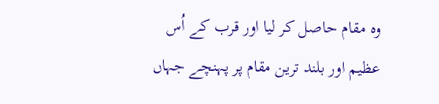وہ مقام حاصل کر لیا اور قرب کے اُس عظیم اور بلند ترین مقام پر پہنچے جہاں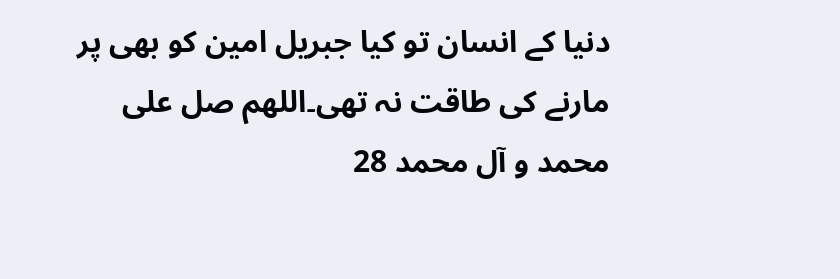دنیا کے انسان تو کیا جبریل امین کو بھی پر مارنے کی طاقت نہ تھی۔اللهم صل على محمد و آل محمد 28